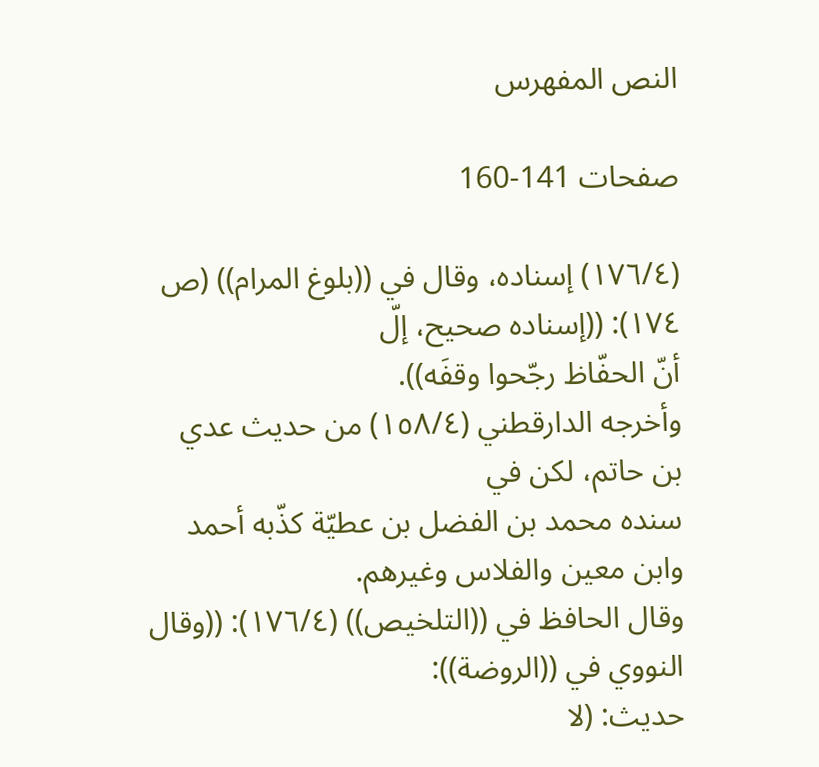النص المفهرس

صفحات 141-160

(١٧٦/٤) إسناده، وقال في ((بلوغ المرام)) (ص ١٧٤): ((إسناده صحيح، إلّ
أنّ الحفّاظ رجّحوا وقفَه)).
وأخرجه الدارقطني (١٥٨/٤) من حديث عدي بن حاتم، لكن في
سنده محمد بن الفضل بن عطيّة كذّبه أحمد وابن معين والفلاس وغيرهم.
وقال الحافظ في ((التلخيص)) (١٧٦/٤): ((وقال النووي في ((الروضة)):
حديث: (لا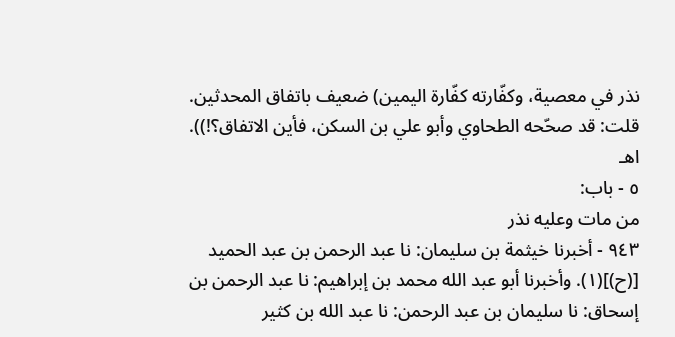نذر في معصية، وكفّارته كفّارة اليمين) ضعيف باتفاق المحدثين.
قلت: قد صحّحه الطحاوي وأبو علي بن السكن، فأين الاتفاق؟!)). اهـ
٥ - باب:
من مات وعليه نذر
٩٤٣ - أخبرنا خيثمة بن سليمان: نا عبد الرحمن بن عبد الحميد
[(ح)](١). وأخبرنا أبو عبد الله محمد بن إبراهيم: نا عبد الرحمن بن
إسحاق: نا سليمان بن عبد الرحمن: نا عبد الله بن كثير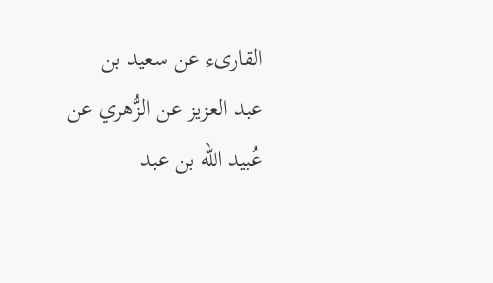القارىء عن سعيد بن
عبد العزيز عن الزُّهري عن عُبيد الله بن عبد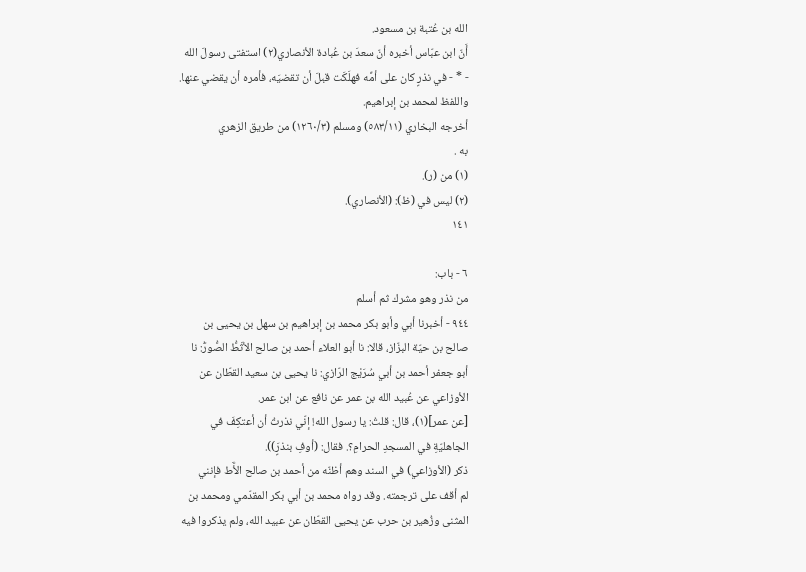الله بن عُتبة بن مسعود.
أَنّ ابن عبّاس أخبره أنّ سعدَ بن عُبادة الأنصاري(٢) استفتى رسولَ الله
- * - في نذرٍ كان على أمِّه فهلَكَت قبلَ أن تقضيَه، فأمره أن يقضي عنها.
واللفظ لمحمد بن إبراهيم.
أخرجه البخاري (٥٨٣/١١) ومسلم (١٢٦٠/٣) من طريق الزهري
به .
(١) من (ر).
(٢) ليس في (ظ): (الأنصاري).
١٤١

٦ - باب:
من نذر وهو مشرك ثم أسلم
٩٤٤ - أخبرنا أبي وأبو بكر محمد بن إبراهيم بن سهل بن يحيى بن
صالح بن حيّة البزّاز، قالا: نا أبو العلاء أحمد بن صالح الأثَطُّ الصُّورُّ: نا
أبو جعفر أحمد بن أبي سُرَيْج الرّازي: نا يحيى بن سعيد القطّان عن
الأوزاعي عن عُبيد الله بن عمر عن نافع عن ابن عمر.
[عن عمر](١)، قال: قلتُ: يا رسول الله! إنّي نذرتُ أن أعتكِفَ في
الجاهليّةِ في المسجدِ الحرامِ؟. فقال: (أوفِ بنذرٍَ)).
ذكر (الأوزاعي) في السند وهم أظنّه من أحمد بن صالح الأَّط فإنني
لم أقف على ترجمته. وقد رواه محمد بن أبي بكر المقدّمي ومحمد بن
المثنى وزُهير بن حرب عن يحيى القطّان عن عبيد الله، ولم يذكروا فيه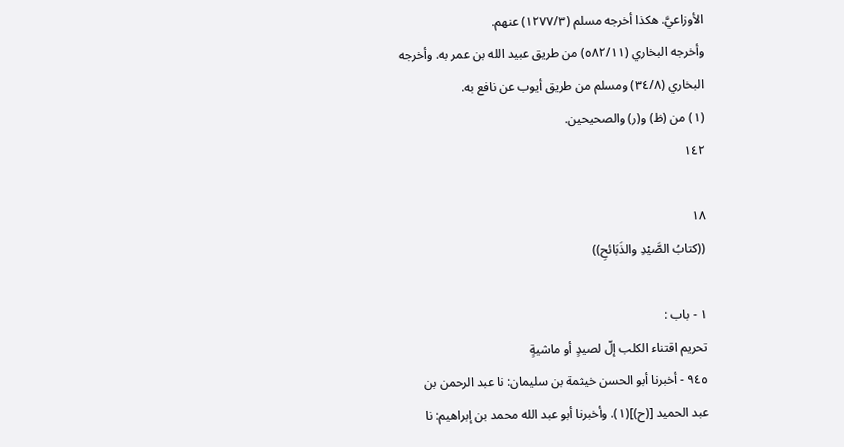الأوزاعيَّ. هكذا أخرجه مسلم (١٢٧٧/٣) عنهم.
وأخرجه البخاري (٥٨٢/١١) من طريق عبيد الله بن عمر به. وأخرجه
البخاري (٣٤/٨) ومسلم من طريق أيوب عن نافع به.
(١) من (ظ) و(ر) والصحيحين.
١٤٢

١٨
((كتابُ الصَّيْدِ والذَبَائحِ))

١ - باب :
تحريم اقتناء الكلب إلّ لصيدٍ أو ماشيةٍ
٩٤٥ - أخبرنا أبو الحسن خيثمة بن سليمان: نا عبد الرحمن بن
عبد الحميد [(ح)](١). وأخبرنا أبو عبد الله محمد بن إبراهيم: نا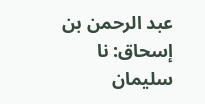عبد الرحمن بن إسحاق: نا سليمان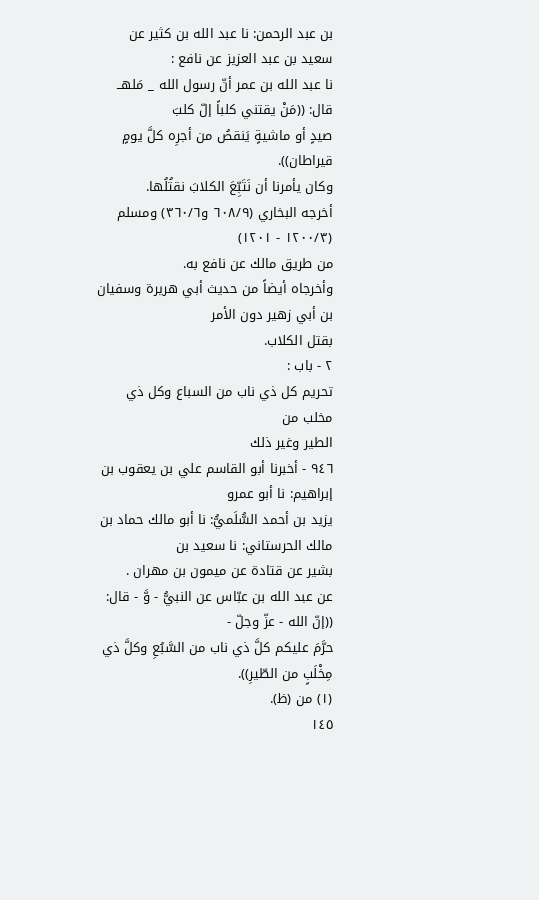بن عبد الرحمن: نا عبد الله بن كثير عن
سعيد بن عبد العزيز عن نافع :
نا عبد الله بن عمر أنّ رسول الله _ مَلهــ قال: ((مَنْ يقتني كلباً إلّ كلبَ
صيدٍ أو ماشيةٍ يَنقصُ من أجرِه كلَّ يومٍ قيراطان)).
وكان يأمرنا أن نَتَبِّعَ الكلابَ نقتُلُها.
أخرجه البخاري (٦٠٨/٩ و٣٦٠/٦) ومسلم (١٢٠٠/٣ - ١٢٠١)
من طريق مالك عن نافع به.
وأخرجاه أيضاً من حديث أبي هريرة وسفيان بن أبي زهير دون الأمر
بقتل الكلاب.
٢ - باب :
تحريم كل ذي ناب من السباع وكل ذي مخلب من
الطير وغير ذلك
٩٤٦ - أخبرنا أبو القاسم علي بن يعقوب بن إبراهيم: نا أبو عمرو
يزيد بن أحمد السُّلَميُّ: نا أبو مالك حماد بن مالك الحرستاني: نا سعيد بن
بشیر عن قتادة عن ميمون بن مهران .
عن عبد الله بن عبّاس عن النبيُّ - وَّ - قال: ((إنّ الله - عزّ وجلّ -
حرَّمَ عليكم كلَّ ذي ناب من السَّبُعِ وكلَّ ذي مِخْلَبٍ من الطّيرِ)).
(١) من (ظ).
١٤٥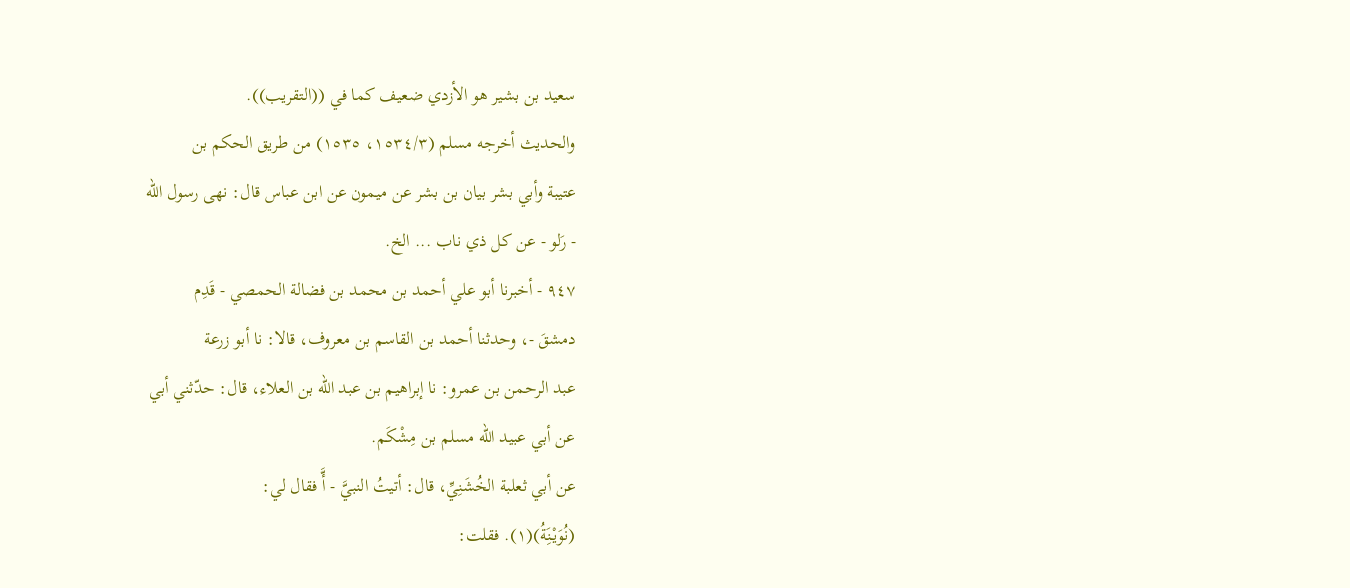سعيد بن بشير هو الأزدي ضعيف كما في ((التقريب)).
والحديث أخرجه مسلم (١٥٣٤/٣، ١٥٣٥) من طريق الحكم بن
عتيبة وأبي بشر بيان بن بشر عن ميمون عن ابن عباس قال: نهى رسول الله
- رَلو - عن كل ذي ناب ... الخ.
٩٤٧ - أخبرنا أبو علي أحمد بن محمد بن فضالة الحمصي - قَدِم
دمشقَ -، وحدثنا أحمد بن القاسم بن معروف، قالا: نا أبو زرعة
عبد الرحمن بن عمرو: نا إبراهيم بن عبد الله بن العلاء، قال: حدّثني أبي
عن أبي عبيد الله مسلم بن مِشْكَم.
عن أبي ثعلبة الخُشَنِيِّ، قال: أتيتُ النبيَّ - أَّ فقال لي:
(نُوَيْنَِةُ)(١). فقلت: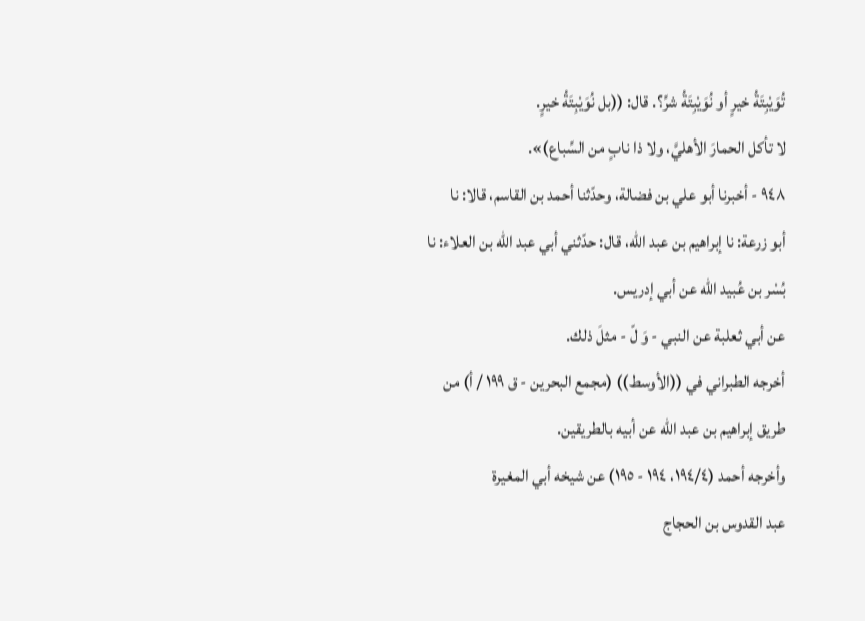تُوَيْبِتَةُ خيرٍ أو نُوَيْبِتَةُ شرِّ؟. قال: ((بل نُوَيْبِتَةُ خيرٍ.
لا تأكل الحمارَ الأهليَّ، ولا ذا نابٍ من السِّباع)».
٩٤٨ - أخبرنا أبو علي بن فضالة، وحدّثنا أحمد بن القاسم، قالا: نا
أبو زرعة: نا إبراهيم بن عبد الله، قال: حدّثني أبي عبد الله بن العلاء: نا
بُسْر بن عُبيد الله عن أبي إدريس.
عن أبي ثعلبة عن النبي - وَ لّ - مثلَ ذلك.
أخرجه الطبراني في ((الأوسط)) (مجمع البحرين - ق ١٩٩ / أ) من
طريق إبراهيم بن عبد الله عن أبيه بالطريقين.
وأخرجه أحمد (١٩٤/٤، ١٩٤ - ١٩٥) عن شيخه أبي المغيرة
عبد القدوس بن الحجاج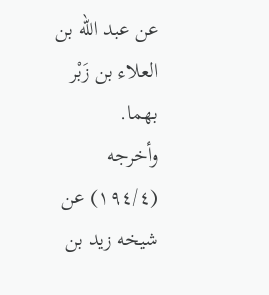عن عبد الله بن العلاء بن زَبْر بهما.
وأخرجه (١٩٤/٤) عن شيخه زيد بن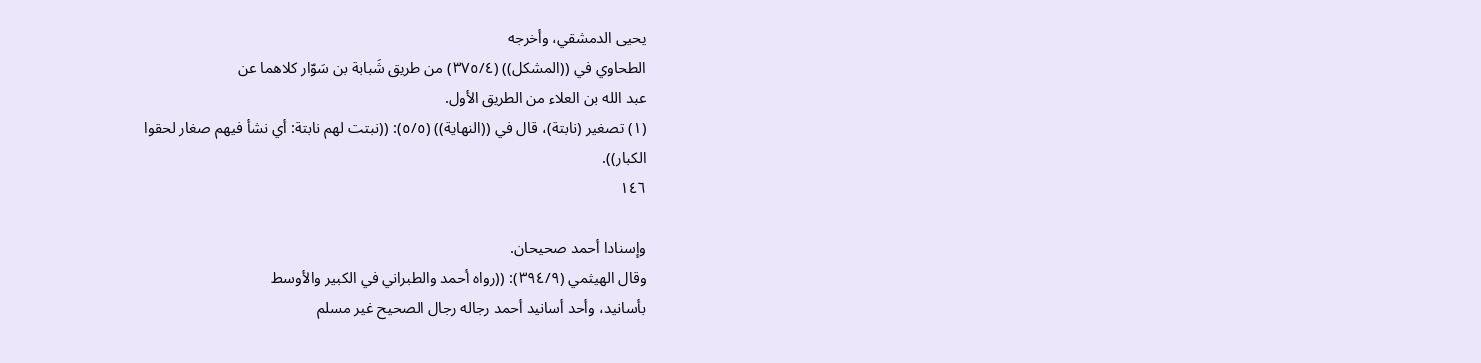يحيى الدمشقي، وأخرجه
الطحاوي في ((المشكل)) (٣٧٥/٤) من طريق شَبابة بن سَوّار كلاهما عن
عبد الله بن العلاء من الطريق الأول.
(١) تصغير (نابتة)، قال في ((النهاية)) (٥/٥): ((نبتت لهم نابتة: أي نشأ فيهم صغار لحقوا
الكبار)).
١٤٦

وإسنادا أحمد صحيحان.
وقال الهيثمي (٣٩٤/٩): ((رواه أحمد والطبراني في الكبير والأوسط
بأسانيد، وأحد أسانيد أحمد رجاله رجال الصحيح غير مسلم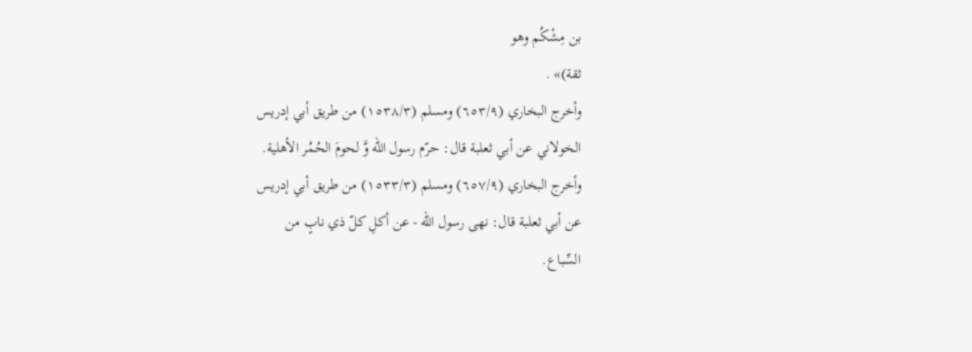بن مِشْكُم وهو
ثقة)» .
وأخرج البخاري (٦٥٣/٩) ومسلم (١٥٣٨/٣) من طريق أبي إدريس
الخولاني عن أبي ثعلبة قال: حرّم رسول اللّه وَّ لحومَ الحُمُر الأهلية.
وأخرج البخاري (٦٥٧/٩) ومسلم (١٥٣٣/٣) من طريق أبي إدريس
عن أبي ثعلبة قال: نهى رسول الله - عن أكلِ كلّ ذي نابٍ من
السِّباع.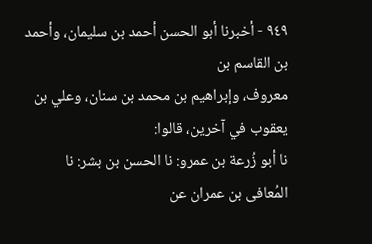٩٤٩ - أخبرنا أبو الحسن أحمد بن سليمان، وأحمد بن القاسم بن
معروف، وإبراهيم بن محمد بن سنان، وعلي بن يعقوب في آخرين، قالوا:
نا أبو زُرعة بن عمرو: نا الحسن بن بشر: نا المُعافى بن عمران عن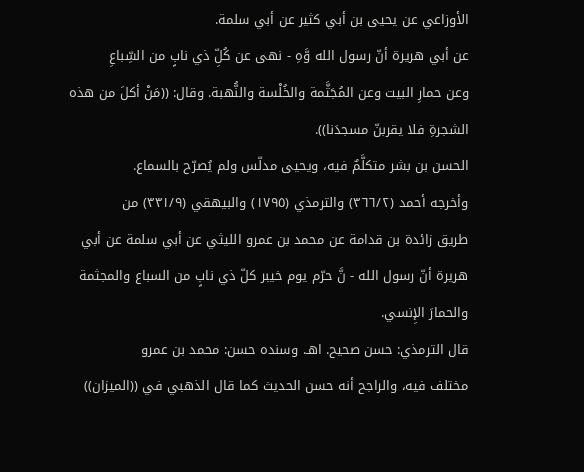الأوزاعي عن يحيى بن أبي كثير عن أبي سلمة.
عن أبي هريرة أنّ رسول الله وَّهِ - نهى عن كُلِّ ذي نابٍ من السِّباعِ
وعن حمارِ البيت وعن المُجَثَّمة والخُلْسة والنُّهبة. وقال: ((مَنْ أكلَ من هذه
الشجرةِ فلا يقربنّ مسجدَنا)).
الحسن بن بشر متكلَّمٌ فيه، ويحيى مدلّس ولم يُصرّح بالسماع.
وأخرجه أحمد (٣٦٦/٢) والترمذي (١٧٩٥) والبيهقي (٣٣١/٩) من
طريق زائدة بن قدامة عن محمد بن عمرو الليثي عن أبي سلمة عن أبي
هريرة أنّ رسول الله - نَّ حرّم يوم خيبر كلّ ذي نابٍ من السباع والمجثمة
والحمارَ الإِنسي.
قال الترمذي: حسن صحيح. اهـ. وسنده حسن: محمد بن عمرو
مختلف فيه، والراجح أنه حسن الحديث كما قال الذهبي في ((الميزان))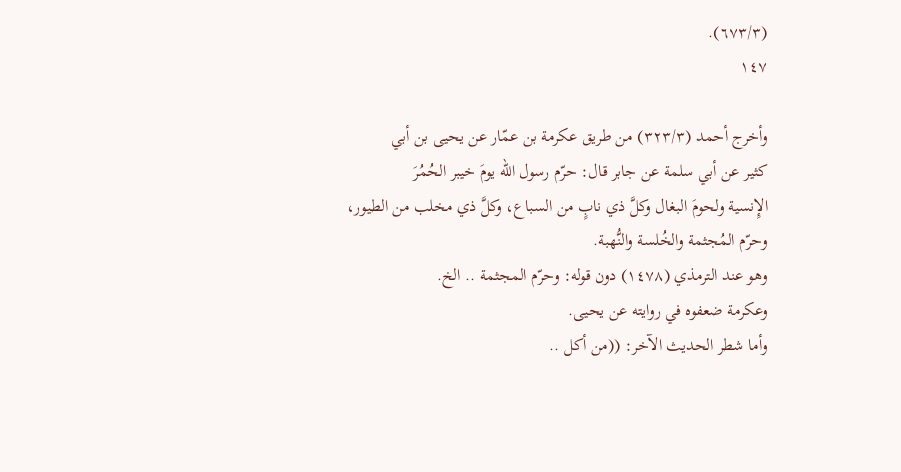(٦٧٣/٣).
١٤٧

وأخرج أحمد (٣٢٣/٣) من طريق عكرمة بن عمّار عن يحيى بن أبي
كثير عن أبي سلمة عن جابر قال: حرّم رسول الله يومَ خيبر الحُمُرَ
الإِنسية ولحومَ البغال وكلَّ ذي نابٍ من السباع، وكلَّ ذي مخلب من الطيور،
وحرّم المُجثمة والخُلسة والنُّهبة.
وهو عند الترمذي (١٤٧٨) دون قوله: وحرّم المجثمة .. الخ.
وعكرمة ضعفوه في روايته عن یحیی.
وأما شطر الحديث الآخر: ((من أكل ..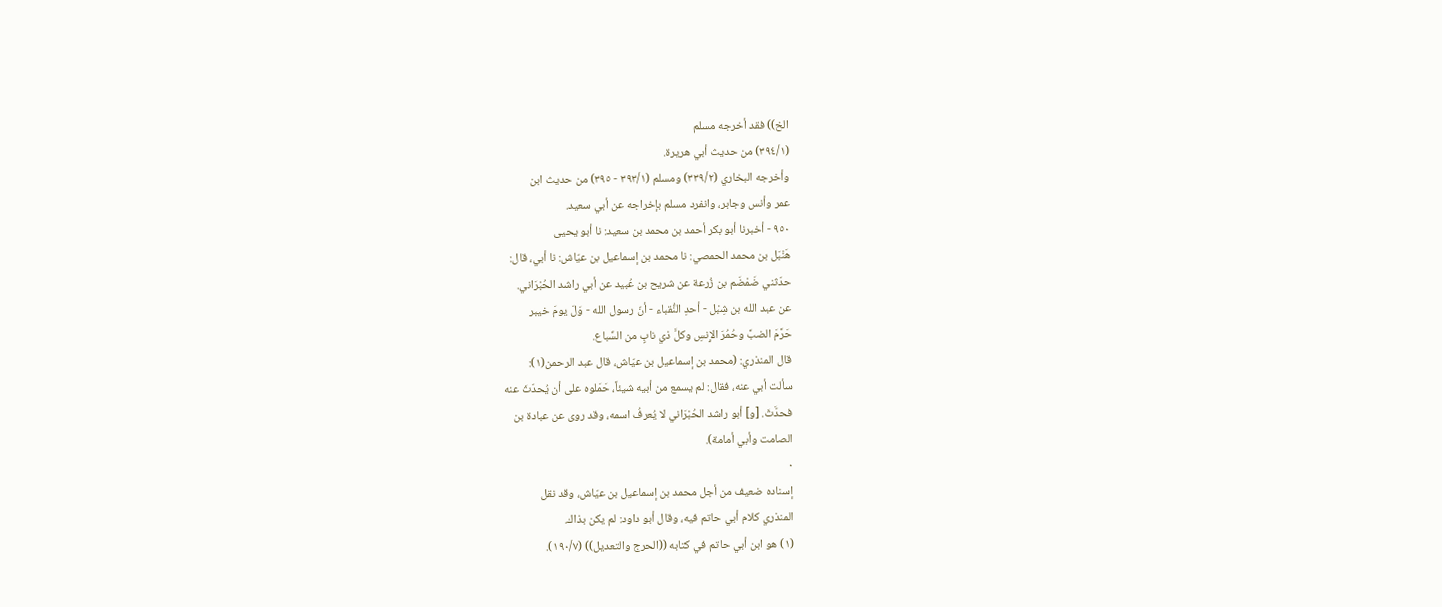الخ)) فقد أخرجه مسلم
(٣٩٤/١) من حديث أبي هريرة.
وأخرجه البخاري (٣٣٩/٢) ومسلم (٣٩٣/١ - ٣٩٥) من حديث ابن
عمر وأنس وجابر، وانفرد مسلم بإخراجه عن أبي سعيد.
٩٥٠ - أخبرنا أبو بكر أحمد بن محمد بن سعيد: نا أبو يحيى
هَنْبَل بن محمد الحمصي: نا محمد بن إسماعيل بن عيّاش: نا أبي، قال:
حدّثني ضَمْضَم بن زُرعة عن شريح بن عُبيد عن أبي راشد الحُبْرَاني.
عن عبد الله بن شِبْل - أحدِ النُّقباء - أنّ رسول الله - وَلَ يومَ خيبر
حَرَّمَ الضبَّ وحُمُرَ الإِنسِ وكلَّ ذي نابٍ من السِّباع.
قال المنذري: (محمد بن إسماعيل بن عيّاش، قال عبد الرحمن(١):
سألت أبي عنه، فقال: لم يسمع من أبيه شيئاً، حَمَلوه على أن يُحدّثَ عنه
فحدَّثَ. [و] أبو راشد الحُبْرَاني لا يُعرفُ اسمه، وقد روى عن عبادة بن
الصامت وأبي أمامة).
٠
إسناده ضعيف من أجل محمد بن إسماعيل بن عيّاش، وقد نقل
المنذري كلام أبي حاتم فيه، وقال أبو داود: لم يكن بذاك.
(١) هو ابن أبي حاتم في كتابه ((الحرج والتعديل)) (١٩٠/٧).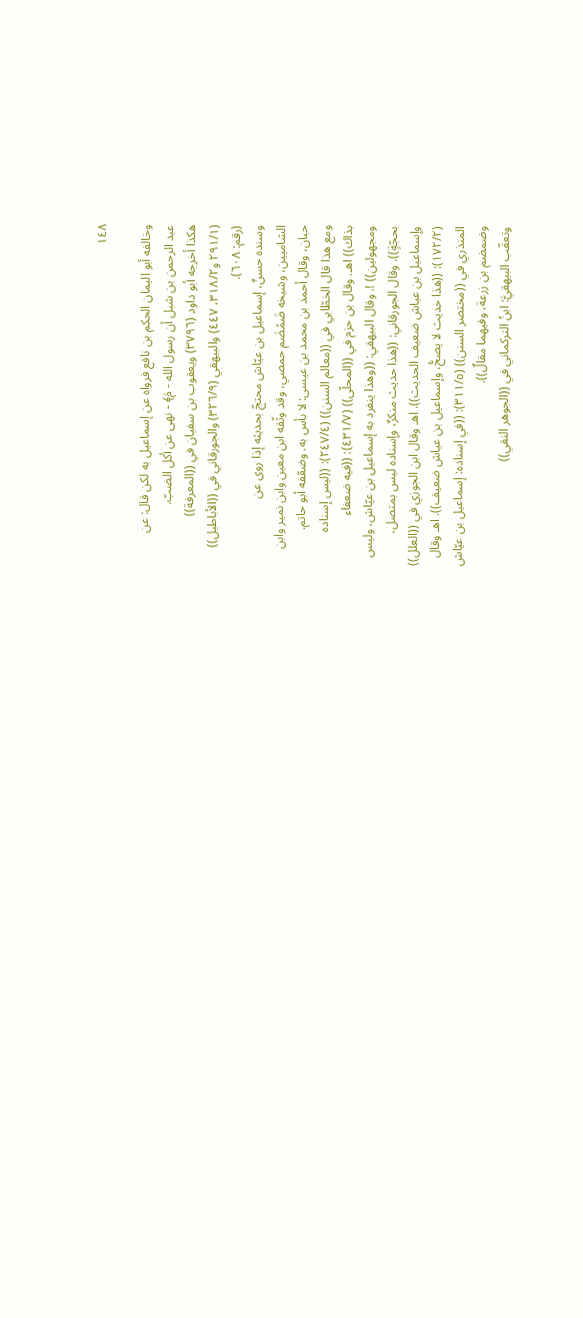١٤٨

وخالفه أبو اليمان الحكم بن نافع فرواه عن إسماعيل به لكن قال: عن
عبد الرحمن بن شبل أن رسول الله - مَ﴾ - نهى عن أكل الضبّ.
هكذا أخرجه أبو داود (٣٧٩٦) ويعقوب بن سفيان في ((المعرفة))
(٢٩١/١ و٣١٨/٢، ٤٤٧) والبيهقي (٣٢٦/٩) والجورقاني في ((الأباطيل))
(رقم: ٦٠٨).
وسنده حسنٌ، إسماعيل بن عيّاش محتجّ بحديثه إذا روى عن
الشاميين، وشيخه ضَمْضَم حمصي، وقد وثّقه ابن معين وابن نمير وابن
حبان، وقال أحمد بن محمد بن عيسى: لا بأس به. وضعّفه أبو حاتم.
ومع هذا قال الخطّابي في ((معالم السنن)) (٢٤٧/٤): ((ليس إسناده
بذاك)) اهـ. وقال بن حزم في ((المحلّى)) (٤٣١/٧): ((فيه ضعفاء
ومجهولين)) !. وقال البيهقي: ((وهذا ينفرد به إسماعيل بن عيّاش، وليس
بحجّةٍ)). وقال الجورقاني: ((هذا حديث منكرٌ، وإسناده ليس بمتصل،
وإسماعيل بن عياش ضعيف الحديث)). اهـ وقال ابن الجوزي في ((العلل))
(١٧٢/٢): ((هذا حديث لا يصحُّ، وإسماعيل بن عياش ضعيف)). اهـ وقال
المنذري في ((مختصر السنن)) (٣١١/٥): ((في إسناده: إسماعيل بن عيّاش
وضمضم بن زرعة، وفيهما مقالٌ)).
وتعقّب البيهقيَّ: ابنُ التركماني في ((الجوهر النقي))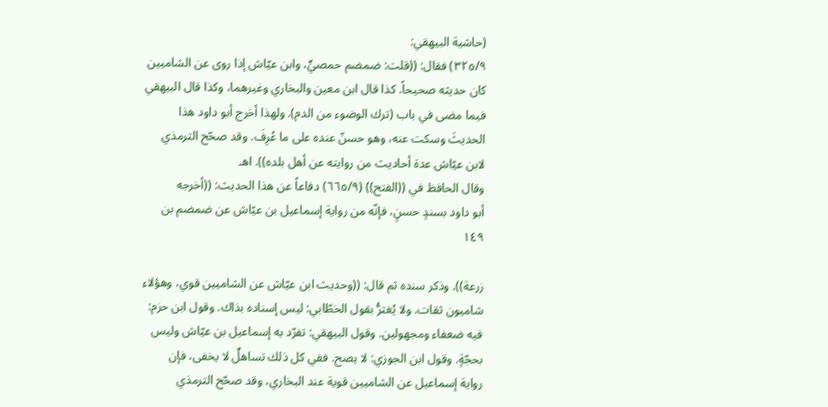(حاشية البيهقي:
٣٢٥/٩) فقال: ((قلت: ضمضم حمصيٍّ، وابن عيّاش إذا روى عن الشاميين
كان حديثه صحيحاً. كذا قال ابن معين والبخاري وغيرهما، وكذا قال البيهقي
فيما مضى في باب (ترك الوضوء من الدم). ولهذا أخرج أبو داود هذا
الحديثَ وسكت عنه، وهو حسنّ عنده على ما عُرِفَ. وقد صحّح الترمذي
لابن عيّاش عدة أحاديث من روايته عن أهل بلده)). اهـ
وقال الحافظ في ((الفتح)) (٦٦٥/٩) دفاعاً عن هذا الحديث: ((أخرجه
أبو داود بسندٍ حسنٍ، فإنّه من رواية إسماعيل بن عيّاش عن ضمضم بن
١٤٩

زرعة)). وذكر سنده ثم قال: ((وحديث ابن عيّاش عن الشاميين قوي، وهؤلاء
شاميون ثقات. ولا يُغترُّ بقول الخطّابي: ليس إسناده بذاك. وقول ابن حزم:
فيه ضعفاء ومجهولين. وقول البيهقي: تفرّد به إسماعيل بن عيّاش وليس
بحجّةٍ. وقول ابن الجوزي: لا يصح. ففي كل ذلك تساهلٌ لا يخفى، فإن
رواية إسماعيل عن الشاميين قوية عند البخاري، وقد صحّح الترمذي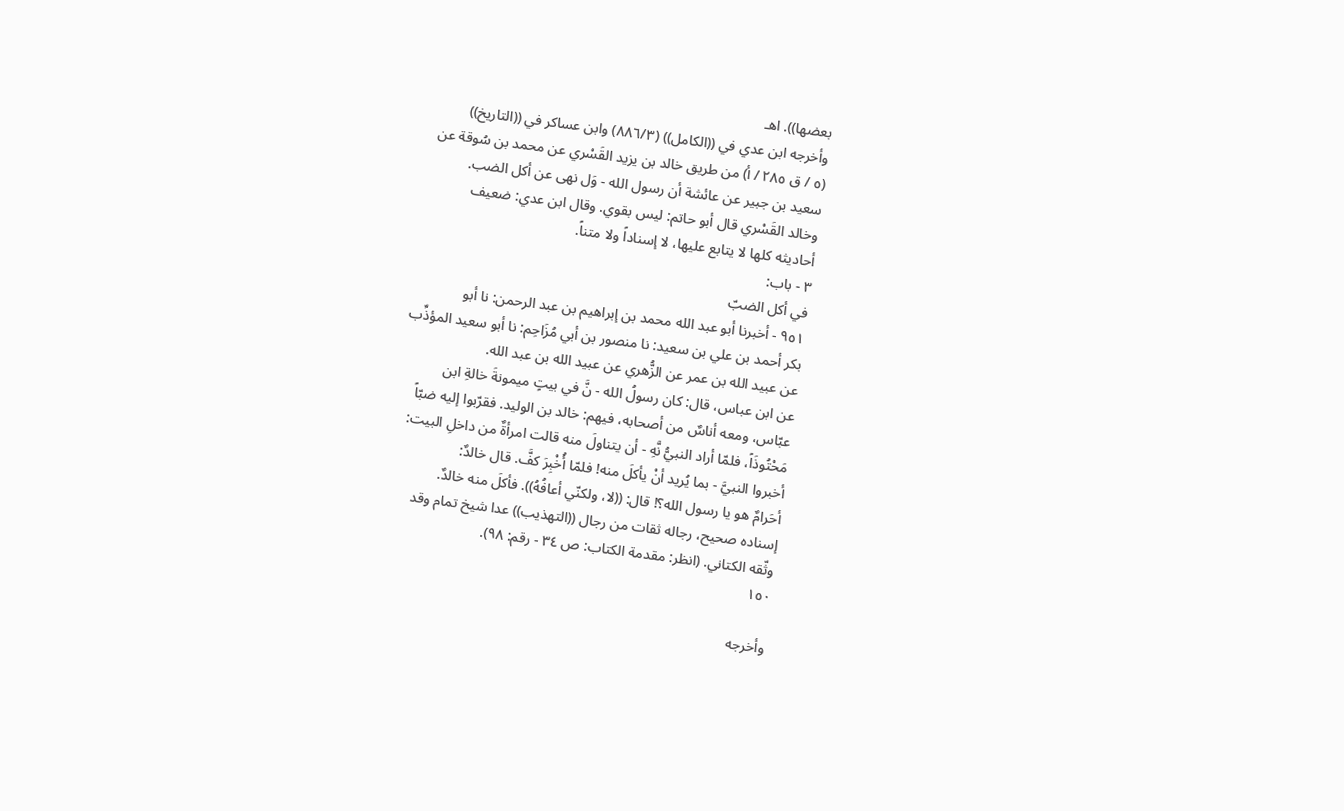بعضها)). اهـ
وأخرجه ابن عدي في ((الكامل)) (٨٨٦/٣) وابن عساكر في ((التاريخ))
(٥ / ق ٢٨٥ / أ) من طريق خالد بن يزيد القَسْري عن محمد بن سُوقة عن
سعيد بن جبير عن عائشة أن رسول الله - وَل نهى عن أكل الضب.
وخالد القَسْري قال أبو حاتم: ليس بقوي. وقال ابن عدي: ضعيف
أحاديثه كلها لا يتابع عليها، لا إسناداً ولا متناً.
٣ - باب:
في أكل الضبّ
٩٥١ - أخبرنا أبو عبد الله محمد بن إبراهيم بن عبد الرحمن: نا أبو
بكر أحمد بن علي بن سعيد: نا منصور بن أبي مُزَاحِم: نا أبو سعيد المؤذِّب
عن عبيد الله بن عمر عن الزُّهري عن عبيد الله بن عبد الله.
عن ابن عباس، قال: كان رسولُ الله - نَّ في بيتٍ ميمونةَ خالةِ ابن
عبّاس، ومعه أناسٌ من أصحابه، فيهم: خالد بن الوليد. فقرّبوا إليه ضبّاً
مَحْتُوذَاً، فلمّا أراد النبيُّ نَّهِ - أن يتناولَ منه قالت امرأةٌ من داخلِ البيت:
أخبروا النبيَّ - بما يُريد أنْ يأكلَ منه! فلمّا أُخْبِرَ كفَّ. قال خالدٌ:
أحَرامٌ هو يا رسول الله؟! قال: ((لا، ولكنّي أعافُهُ)). فأكلَ منه خالدٌ.
إسناده صحيح، رجاله ثقات من رجال ((التهذيب)) عدا شيخ تمام وقد
وثّقه الكتاني. (انظر: مقدمة الكتاب: ص ٣٤ - رقم: ٩٨).
١٥٠

وأخرجه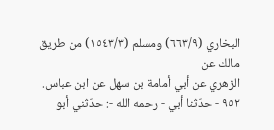البخاري (٦٦٣/٩) ومسلم (١٥٤٣/٣) من طريق مالك عن
الزهري عن أبي أمامة بن سهل عن ابن عباس.
٩٥٢ - حدّثنا أبي - رحمه الله -: حدّثني أبو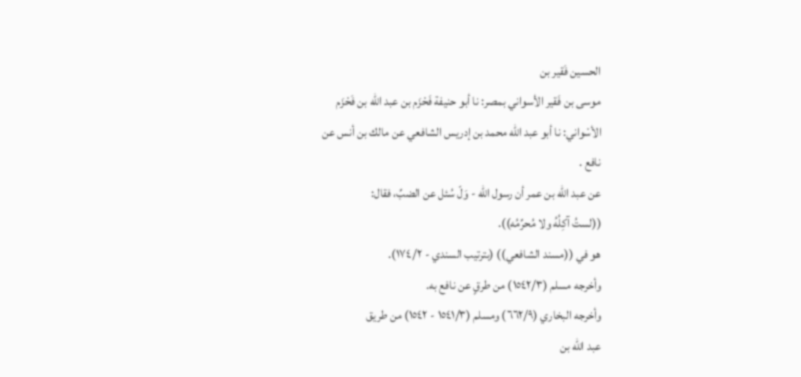الحسين فَقير بن
موسى بن فَقير الأسواني بمصر: نا أبو حنيفة فَحْزَم بن عبد الله بن فَحْزَم
الأسْواني: نا أبو عبد الله محمد بن إدريس الشافعي عن مالك بن أنس عن
نافع .
عن عبد الله بن عمر أن رسول الله - وَلّ سُئل عن الضبِّ، فقال:
((لستُ آكِلُهُ ولا مُحرِّمُه)).
هو في ((مسند الشافعي)) (بترتيب السندي - ١٧٤/٢).
وأخرجه مسلم (١٥٤٢/٣) من طرقٍ عن نافع به.
وأخرجه البخاري (٦٦٢/٩) ومسلم (١٥٤١/٣ - ١٥٤٢) من طريق
عبد الله بن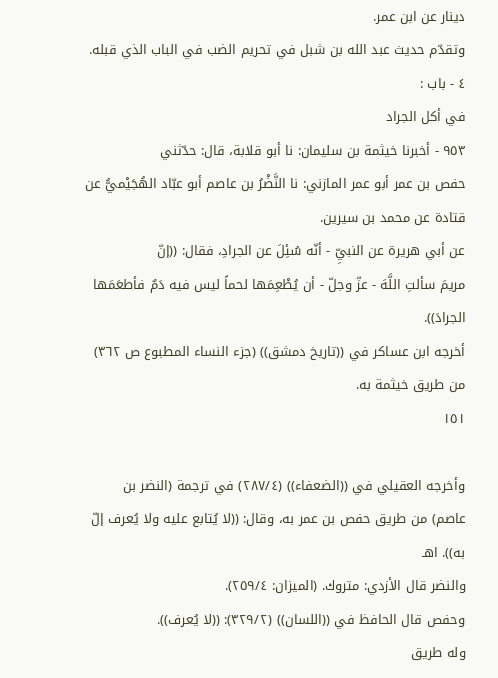دينار عن ابن عمر.
وتقدّم حديث عبد الله بن شبل في تحريم الضب في الباب الذي قبله.
٤ - باب :
في أكل الجراد
٩٥٣ - أخبرنا خيثمة بن سليمان: نا أبو قلابة، قال: حدّثني
حفص بن عمر أبو عمر المازني: نا النَّضْرُ بن عاصم أبو عبّاد الهُجَيْميُّ عن
قتادة عن محمد بن سیرین.
عن أبي هريرة عن النبيِّ - أنّه سُئِلَ عن الجرادِ، فقال: ((إنّ
مريمَ سألتِ اللَّهَ - عزّ وجلّ - أن يُطْعِمَها لحماً ليس فيه دَمٌ فأطعَمَها
الجرادَ)).
أخرجه ابن عساكر في ((تاريخ دمشق)) (جزء النساء المطبوع ص ٣٦٢)
من طريق خيثمة به.
١٥١

وأخرجه العقيلي في ((الضعفاء)) (٢٨٧/٤) في ترجمة (النضر بن
عاصم) من طريق حفص بن عمر به، وقال: ((لا يُتابع عليه ولا يُعرف إلّ
به)). اهـ
والنضر قال الأزدي: متروك. (الميزان: ٢٥٩/٤).
وحفص قال الحافظ في ((اللسان)) (٣٢٩/٢): ((لا يُعرف)).
وله طريق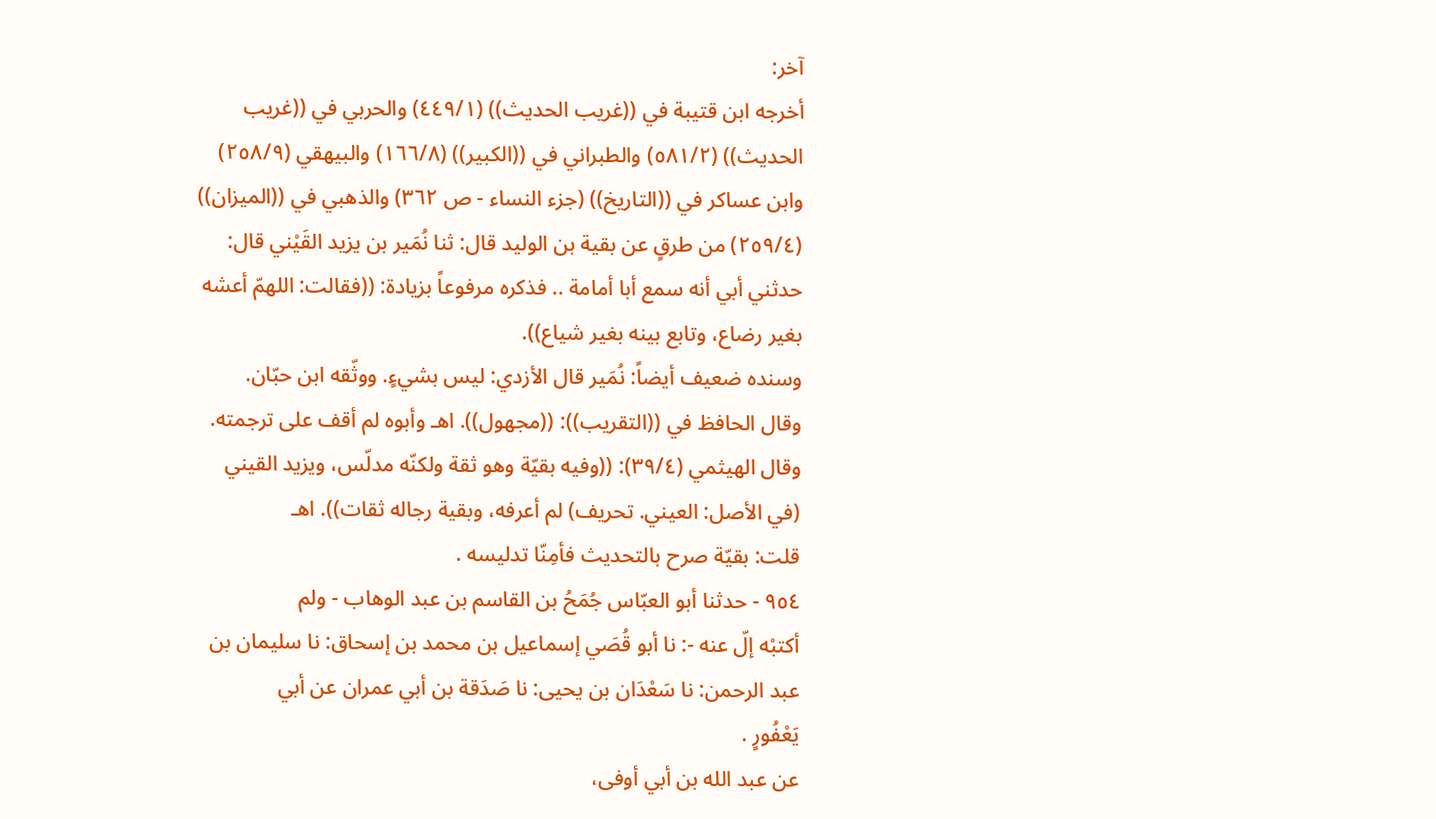آخر:
أخرجه ابن قتيبة في ((غريب الحديث)) (٤٤٩/١) والحربي في ((غريب
الحديث)) (٥٨١/٢) والطبراني في ((الكبير)) (١٦٦/٨) والبيهقي (٢٥٨/٩)
وابن عساكر في ((التاريخ)) (جزء النساء - ص ٣٦٢) والذهبي في ((الميزان))
(٢٥٩/٤) من طرقٍ عن بقية بن الوليد قال: ثنا نُمَير بن يزيد القَيْني قال:
حدثني أبي أنه سمع أبا أمامة .. فذكره مرفوعاً بزيادة: ((فقالت: اللهمّ أعشه
بغير رضاع، وتابع بينه بغير شياع)).
وسنده ضعيف أيضاً: نُمَير قال الأزدي: ليس بشيءٍ. ووثّقه ابن حبّان.
وقال الحافظ في ((التقريب)): ((مجهول)). اهـ وأبوه لم أقف على ترجمته.
وقال الهيثمي (٣٩/٤): ((وفيه بقيّة وهو ثقة ولكنّه مدلّس، ويزيد القيني
(في الأصل: العيني. تحريف) لم أعرفه، وبقية رجاله ثقات)). اهـ
قلت: بقيّة صرح بالتحديث فأمِنّا تدليسه .
٩٥٤ - حدثنا أبو العبّاس جُمَحُ بن القاسم بن عبد الوهاب - ولم
أكتبْه إلّ عنه -: نا أبو قُصَي إسماعيل بن محمد بن إسحاق: نا سليمان بن
عبد الرحمن: نا سَعْدَان بن يحيى: نا صَدَقة بن أبي عمران عن أبي
يَعْفُورٍ .
عن عبد الله بن أبي أوفى،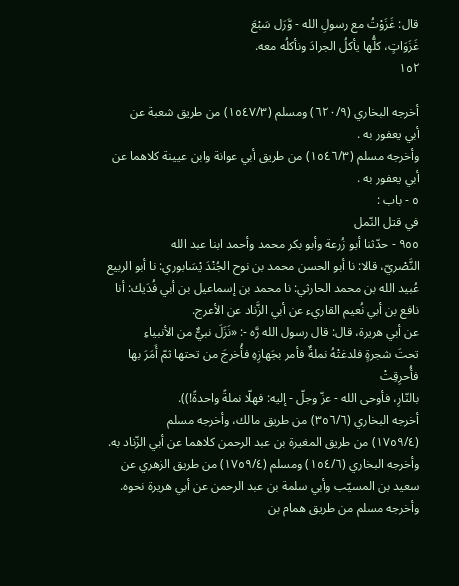قال: غَزَوْتُ مع رسولِ الله - وَّرَل سَبْعَ
غَزَوَاتٍ، كلُّها يأكلُ الجرادَ ونأكلُه معه.
١٥٢

أخرجه البخاري (٦٢٠/٩) ومسلم (١٥٤٧/٣) من طريق شعبة عن
أبي يعفور به .
وأخرجه مسلم (١٥٤٦/٣) من طريق أبي عوانة وابن عيينة كلاهما عن
أبي يعفور به .
٥ - باب :
في قتل النّمل
٩٥٥ - حدّثنا أبو زُرعة وأبو بكر محمد وأحمد ابنا عبد الله
النَّصْريّ، قالا: نا أبو الحسن محمد بن نوح الجُنْدَ يْسَابوري: نا أبو الربيع
عُبيد الله بن محمد الحارثي: نا محمد بن إسماعيل بن أبي فُدَيك: أنا
نافع بن أبي نُعيم القاريء عن أبي الزَّناد عن الأعرج.
عن أبي هريرة، قال: قال رسول الله رَّه -: «نَزَلَ نبيٌّ من الأنبياءِ
تحتَ شجرةٍ فلدغتْهُ نملةٌ فأمر بجَهازِهِ فأُخرجَ من تحتها ثمّ أَمَرَ بها فأُحرِقِتْ
بالنّارِ، فأوحى الله - عزّ وجلّ - إليه: فهلّا نملةً واحدةً!)).
أخرجه البخاري (٣٥٦/٦) من طريق مالك، وأخرجه مسلم
(١٧٥٩/٤) من طريق المغيرة بن عبد الرحمن كلاهما عن أبي الزّناد به.
وأخرجه البخاري (١٥٤/٦) ومسلم (١٧٥٩/٤) من طريق الزهري عن
سعيد بن المسيّب وأبي سلمة بن عبد الرحمن عن أبي هريرة نحوه.
وأخرجه مسلم من طريق همام بن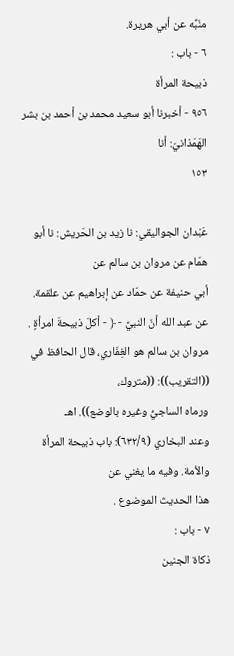منّبِّه عن أبي هريرة.
٦ - باب :
ذبيحة المرأة
٩٥٦ - أخبرنا أبو سعيد محمد بن أحمد بن بشر الهَمَذانيّ: أنا
١٥٣

عَبْدان الجواليقي: نا زيد بن الحَريش: نا أبو همّام عن مروان بن سالم عن
أبي حنيفة عن حمّاد عن إبراهيم عن علقمة.
عن عبد الله أنّ النبيَّ - ﴿ - أكلَ ذبيحةَ امرأةٍ .
مروان بن سالم هو الغِفَاري، قال الحافظ في ((التقريب)): ((متروك،
ورماه الساجيُّ وغيره بالوضع)). اهـ
وعند البخاري (٦٣٢/٩): باب ذبيحة المرأة والأمة. وفيه ما يغني عن
هذا الحديث الموضوع .
٧ - باب :
ذکاة الجنين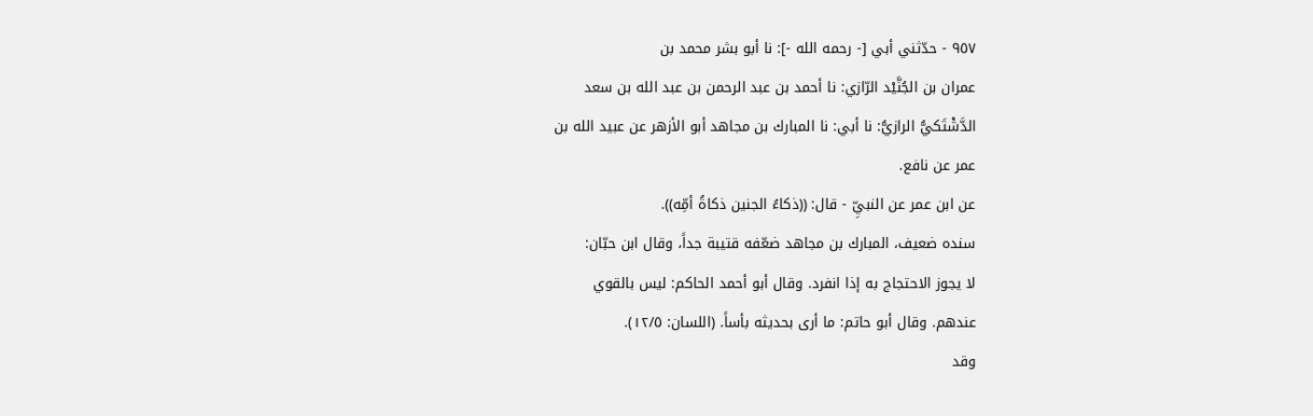٩٥٧ - حدّثني أبي [- رحمه الله -]: نا أبو بشر محمد بن
عمران بن الجُنَّيْد الرّازي: نا أحمد بن عبد الرحمن بن عبد الله بن سعد
الدَّشْتَكيُّ الرازيُّ: نا أبي: نا المبارك بن مجاهد أبو الأزهر عن عبيد الله بن
عمر عن نافع.
عن ابن عمر عن النبيِّ - قال: ((ذكاءُ الجنين ذكاةُ أمِّه)).
سنده ضعيف، المبارك بن مجاهد ضعّفه قتيبة جداً، وقال ابن حبّان:
لا يجوز الاحتجاج به إذا انفرد. وقال أبو أحمد الحاكم: ليس بالقوي
عندهم. وقال أبو حاتم: ما أرى بحديثه بأساً. (اللسان: ١٢/٥).
وقد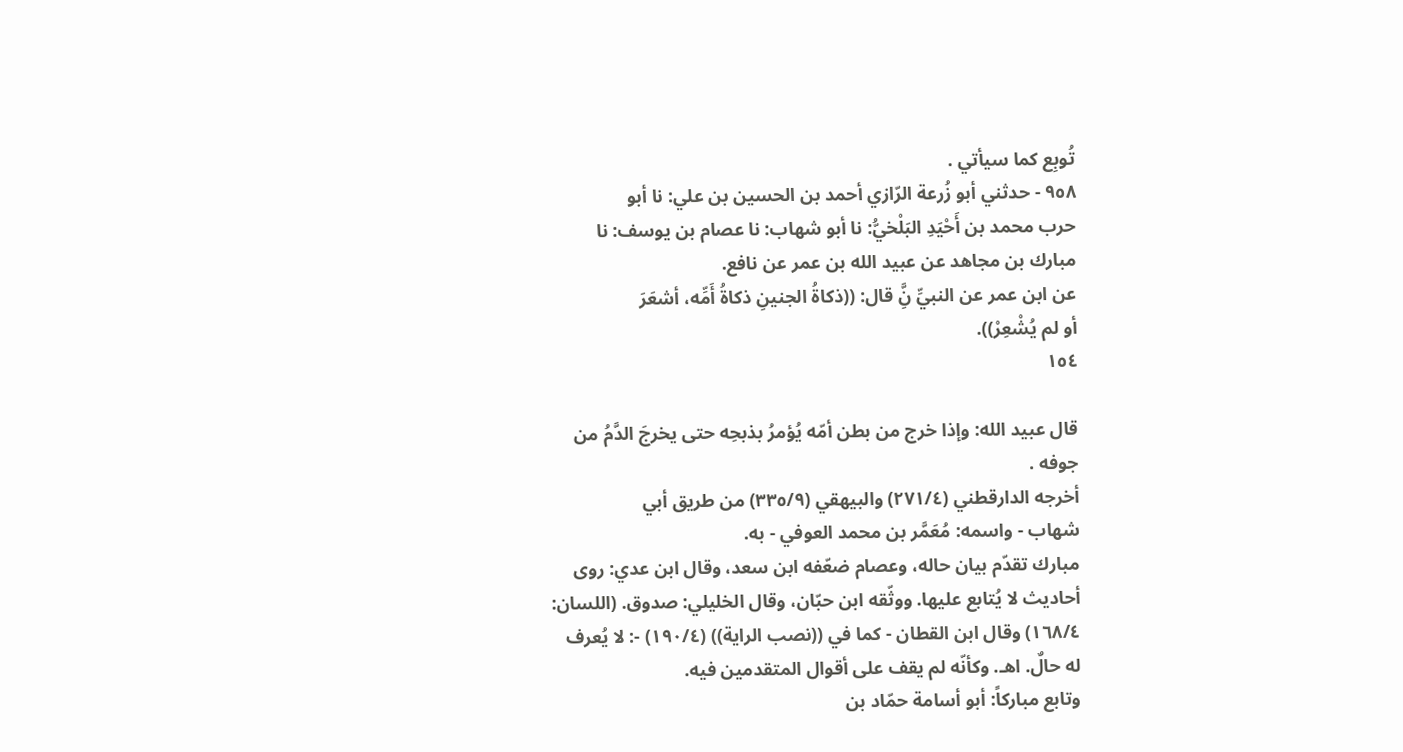تُوبِع كما سيأتي .
٩٥٨ - حدثني أبو زُرعة الرّازي أحمد بن الحسين بن علي: نا أبو
حرب محمد بن أَحْيَدِ البَلْخيُّ: نا أبو شهاب: نا عصام بن يوسف: نا
مبارك بن مجاهد عن عبيد الله بن عمر عن نافع.
عن ابن عمر عن النبيِّ نَِّ قال: ((ذكاةُ الجنينِ ذكاةُ أَمِّه، أشعَرَ
أو لم يُشْعِرْ)).
١٥٤

قال عبيد الله: وإذا خرج من بطن أمّه يُؤمرُ بذبحِه حتى يخرجَ الدَّمُ من
جوفه .
أخرجه الدارقطني (٢٧١/٤) والبيهقي (٣٣٥/٩) من طريق أبي
شهاب - واسمه: مُعَمَّر بن محمد العوفي - به.
مبارك تقدّم بيان حاله، وعصام ضعّفه ابن سعد، وقال ابن عدي: روى
أحاديث لا يُتابع عليها. ووثّقه ابن حبّان، وقال الخليلي: صدوق. (اللسان:
١٦٨/٤) وقال ابن القطان - كما في ((نصب الراية)) (١٩٠/٤) -: لا يُعرف
له حالٌ. اهـ. وكأنّه لم يقف على أقوال المتقدمين فيه.
وتابع مباركاً: أبو أسامة حمّاد بن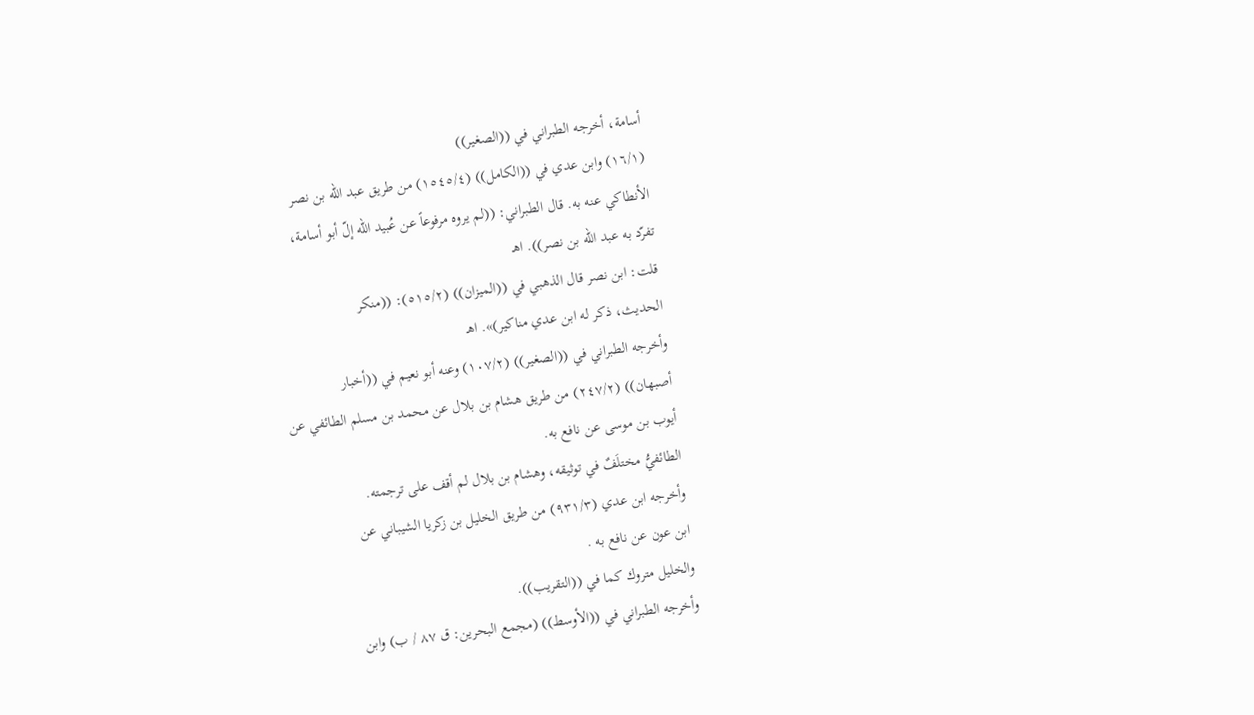أسامة، أخرجه الطبراني في ((الصغير))
(١٦/١) وابن عدي في ((الكامل)) (١٥٤٥/٤) من طريق عبد الله بن نصر
الأنطاكي عنه به. قال الطبراني: ((لم يروه مرفوعاً عن عُبيد الله إلّ أبو أسامة،
تفرّد به عبد الله بن نصر)). اهـ
قلت: ابن نصر قال الذهبي في ((الميزان)) (٥١٥/٢): ((منكر
الحدیث، ذکر له ابن عدي مناکیر)». اهـ
وأخرجه الطبراني في ((الصغير)) (١٠٧/٢) وعنه أبو نعيم في ((أخبار
أصبهان)) (٢٤٧/٢) من طريق هشام بن بلال عن محمد بن مسلم الطائفي عن
أيوب بن موسی عن نافع به.
الطائفيُّ مختلَفٌ في توثيقه، وهشام بن بلال لم أقف على ترجمته.
وأخرجه ابن عدي (٩٣١/٣) من طريق الخليل بن زكريا الشيباني عن
ابن عون عن نافع به .
والخليل متروك كما في ((التقريب)).
وأخرجه الطبراني في ((الأوسط)) (مجمع البحرين: ق ٨٧ / ب) وابن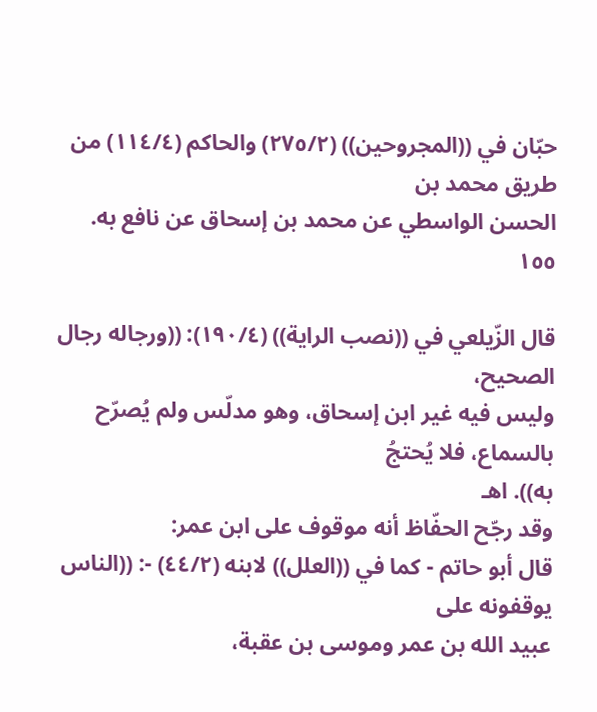حبّان في ((المجروحين)) (٢٧٥/٢) والحاكم (١١٤/٤) من طريق محمد بن
الحسن الواسطي عن محمد بن إسحاق عن نافع به.
١٥٥

قال الزّيلعي في ((نصب الراية)) (١٩٠/٤): ((ورجاله رجال الصحيح،
وليس فيه غير ابن إسحاق، وهو مدلّس ولم يُصرّح بالسماع، فلا يُحتجُ
به)). اهـ
وقد رجّح الحفّاظ أنه موقوف على ابن عمر:
قال أبو حاتم - كما في ((العلل)) لابنه (٤٤/٢) -: ((الناس يوقفونه على
عبيد الله بن عمر وموسى بن عقبة،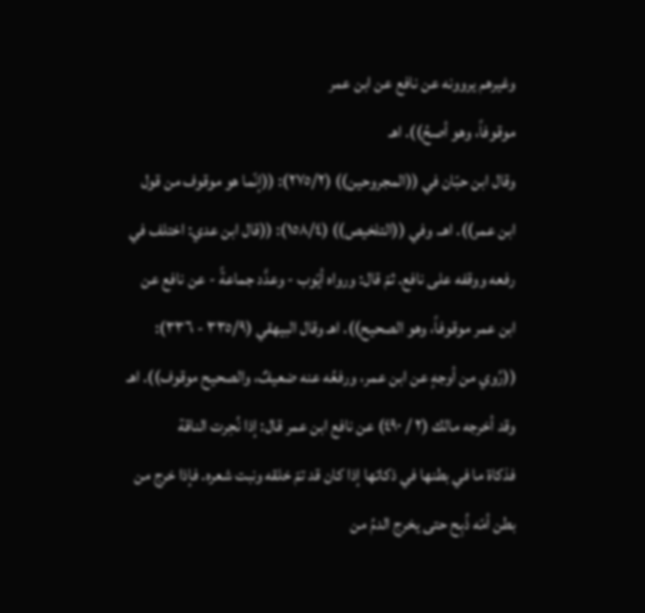وغيرهم يروونه عن نافع عن ابن عمر
موقوفاً، وهو أصحُ)). اهـ
وقال ابن حبّان في ((المجروحين)) (٢٧٥/٢): ((إنّما هو موقوف من قول
ابن عمر)). اهـ. وفي ((التلخيص)) (١٥٨/٤): ((قال ابن عدي: اختلف في
رفعه ووقفه على نافع. ثمّ قال: ورواه أيّوب - وعدَّد جماعةً - عن نافع عن
ابن عمر موقوفاً، وهو الصحيح)). اهـ وقال البيهقي (٣٣٥/٩ - ٣٣٦):
((رُوي من أوجهٍ عن ابن عمر، ورفعُه عنه ضعيفٌ، والصحيح موقوف)). اهـ
وقد أخرجه مالك (٢ / ٤٩٠) عن نافع ابن عمر قال: إذا نُحِرت الناقة
فذكاة ما في بطنها في ذكاتها إذا كان قد تمّ خلقه ونبت شعره. فإذا خرج من
بطن أمّه ذُبِح حتى يخرج الدمُ من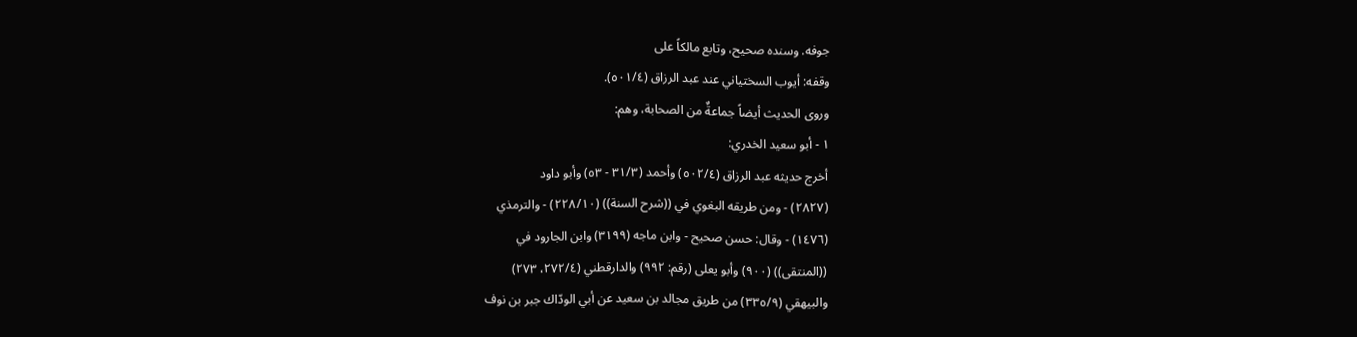جوفه. وسنده صحيح، وتابع مالكاً على
وقفه: أيوب السختياني عند عبد الرزاق (٥٠١/٤).
وروى الحديث أيضاً جماعةٌ من الصحابة، وهم:
١ - أبو سعيد الخدري:
أخرج حديثه عبد الرزاق (٥٠٢/٤) وأحمد (٣١/٣ - ٥٣) وأبو داود
(٢٨٢٧) - ومن طريقه البغوي في ((شرح السنة)) (٢٢٨/١٠) - والترمذي
(١٤٧٦) - وقال: حسن صحيح - وابن ماجه (٣١٩٩) وابن الجارود في
((المنتقى)) (٩٠٠) وأبو يعلى (رقم: ٩٩٢) والدارقطني (٢٧٢/٤، ٢٧٣)
والبيهقي (٣٣٥/٩) من طريق مجالد بن سعيد عن أبي الودّاك جبر بن نوف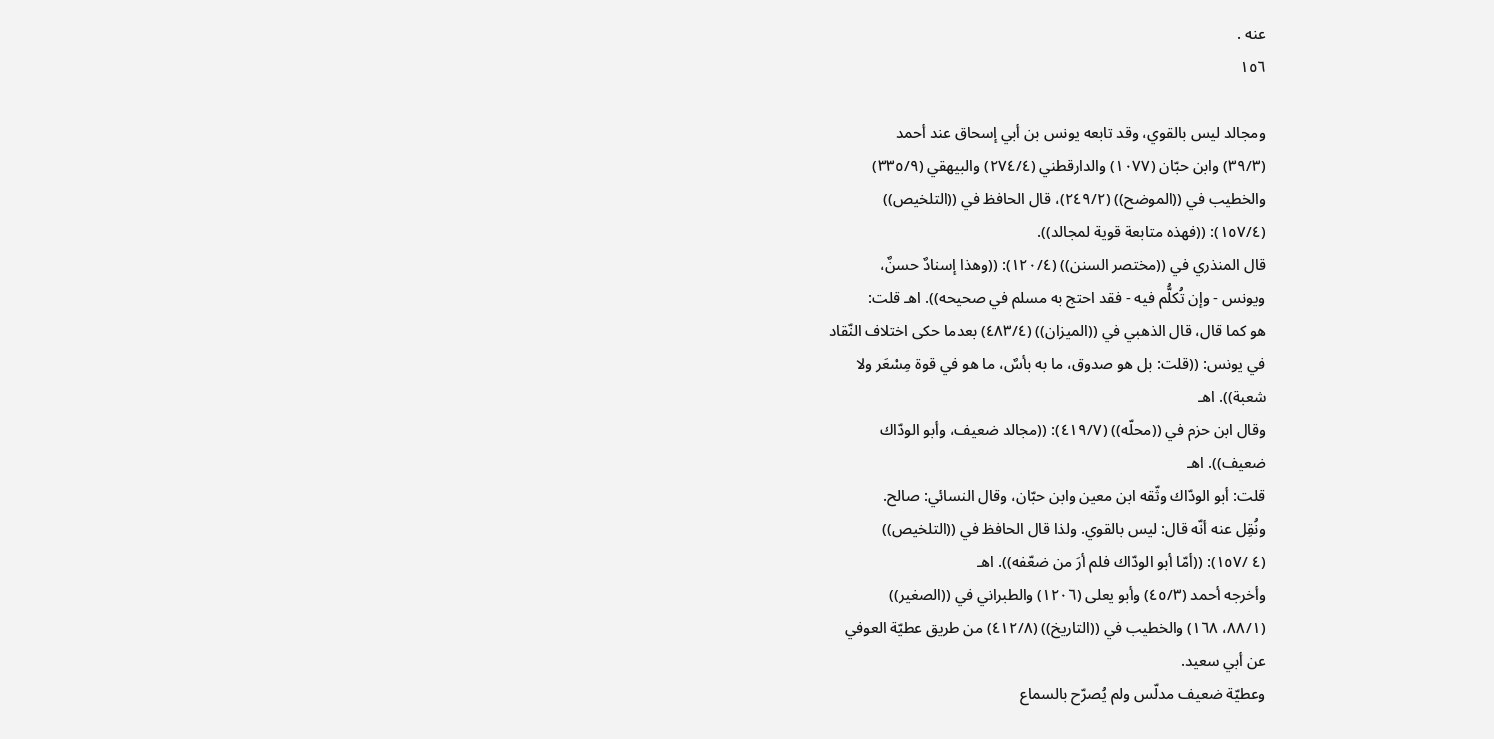عنه .
١٥٦

ومجالد ليس بالقوي، وقد تابعه يونس بن أبي إسحاق عند أحمد
(٣٩/٣) وابن حبّان (١٠٧٧) والدارقطني (٢٧٤/٤) والبيهقي (٣٣٥/٩)
والخطيب في ((الموضح)) (٢٤٩/٢)، قال الحافظ في ((التلخيص))
(١٥٧/٤): ((فهذه متابعة قوية لمجالد)).
قال المنذري في ((مختصر السنن)) (١٢٠/٤): ((وهذا إسنادٌ حسنٌ،
ويونس - وإن تُكلُّم فيه - فقد احتج به مسلم في صحيحه)). اهـ قلت:
هو كما قال، قال الذهبي في ((الميزان)) (٤٨٣/٤) بعدما حكى اختلاف النّقاد
في يونس: ((قلت: بل هو صدوق، ما به بأسٌ، ما هو في قوة مِسْعَر ولا
شعبة)). اهـ
وقال ابن حزم في ((محلّه)) (٤١٩/٧): ((مجالد ضعيف، وأبو الودّاك
ضعيف)). اهـ
قلت: أبو الودّاك وثّقه ابن معين وابن حبّان، وقال النسائي: صالح.
ونُقِل عنه أنّه قال: ليس بالقوي. ولذا قال الحافظ في ((التلخيص))
(٤ /١٥٧): ((أمّا أبو الودّاك فلم أرَ من ضعّفه)). اهـ
وأخرجه أحمد (٤٥/٣) وأبو يعلى (١٢٠٦) والطبراني في ((الصغير))
(٨٨/١، ١٦٨) والخطيب في ((التاريخ)) (٤١٢/٨) من طريق عطيّة العوفي
عن أبي سعيد.
وعطيّة ضعيف مدلّس ولم يُصرّح بالسماع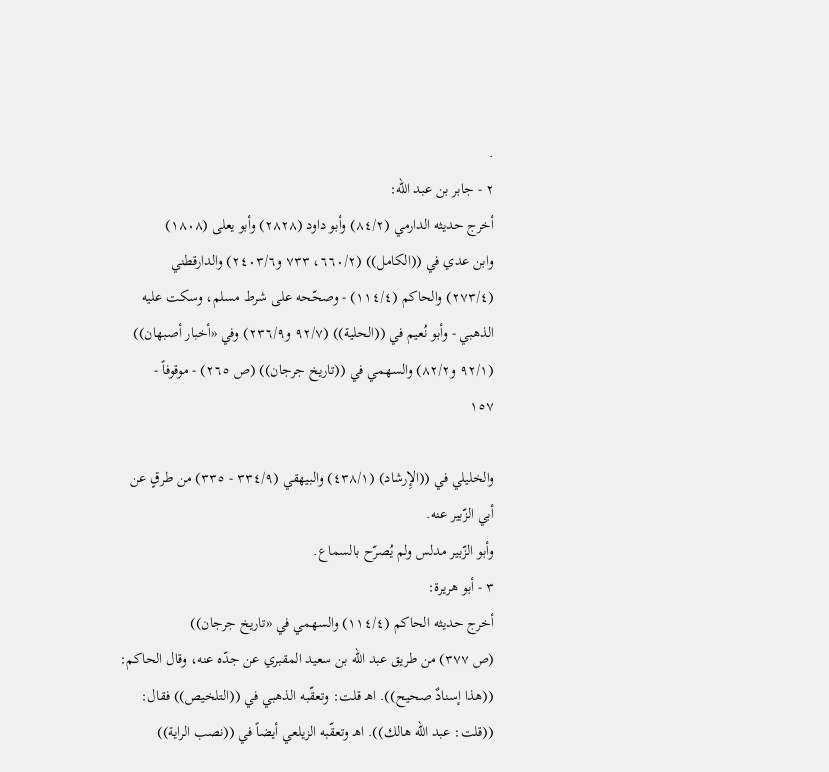.
٢ - جابر بن عبد الله:
أخرج حديثه الدارمي (٨٤/٢) وأبو داود (٢٨٢٨) وأبو يعلى (١٨٠٨)
وابن عدي في ((الكامل)) (٦٦٠/٢، ٧٣٣ و٢٤٠٣/٦) والدارقطني
(٢٧٣/٤) والحاكم (١١٤/٤) - وصحّحه على شرط مسلم، وسكت عليه
الذهبي - وأبو نُعيم في ((الحلية)) (٩٢/٧ و٢٣٦/٩) وفي «أخبار أصبهان))
(٩٢/١ و٨٢/٢) والسهمي في ((تاريخ جرجان)) (ص ٢٦٥) - موقوفاً -
١٥٧

والخليلي في ((الإِرشاد) (٤٣٨/١) والبيهقي (٣٣٤/٩ - ٣٣٥) من طرقٍ عن
أبي الزّبير عنه.
وأبو الزّبير مدلس ولم يُصرّح بالسماع.
٣ - أبو هريرة:
أخرج حديثه الحاكم (١١٤/٤) والسهمي في «تاريخ جرجان))
(ص ٣٧٧) من طريق عبد الله بن سعيد المقبري عن جدّه عنه، وقال الحاكم:
((هذا إسنادٌ صحيح)). اهـ قلت: وتعقّبه الذهبي في ((التلخيص)) فقال:
((قلت: عبد الله هالك)). اهـ وتعقّبه الزيلعي أيضاً في ((نصب الراية))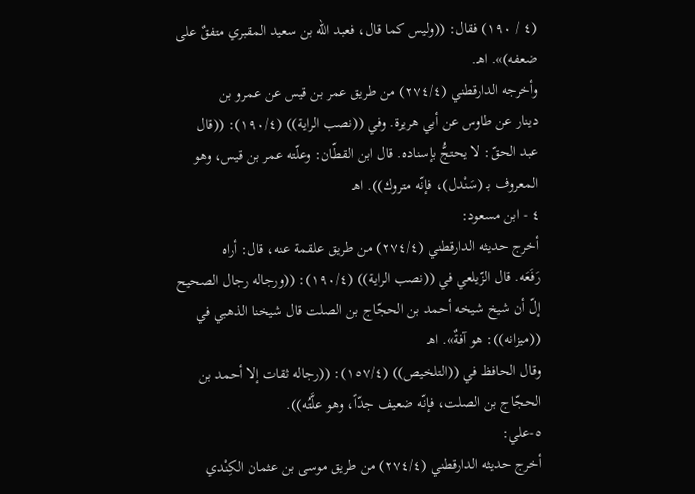(٤ / ١٩٠) فقال: ((وليس كما قال، فعبد الله بن سعيد المقبري متفقٌ على
ضعفه)». اهـ.
وأخرجه الدارقطني (٢٧٤/٤) من طريق عمر بن قيس عن عمرو بن
دينار عن طاوس عن أبي هريرة. وفي ((نصب الراية)) (١٩٠/٤): ((قال
عبد الحقّ: لا يحتجُّ بإسناده. قال ابن القطّان: وعلّته عمر بن قيس، وهو
المعروف بـ (سَنْدل)، فإنّه متروك)). اهـ
٤ - ابن مسعود:
أخرج حديثه الدارقطني (٢٧٤/٤) من طريق علقمة عنه، قال: أراه
رَفَعَه. قال الزّيلعي في ((نصب الراية)) (١٩٠/٤): ((ورجاله رجال الصحيح
إلّ أن شيخ شيخه أحمد بن الحجّاج بن الصلت قال شيخنا الذهبي في
((میزانه)): هو آفةٌ». اهـ
وقال الحافظ في ((التلخيص)) (١٥٧/٤): ((رجاله ثقات إلا أحمد بن
الحجّاج بن الصلت، فإنّه ضعيف جدّاً، وهو علَّتُه)).
٥-علي:
أخرج حديثه الدارقطني (٢٧٤/٤) من طريق موسى بن عثمان الكِنْدي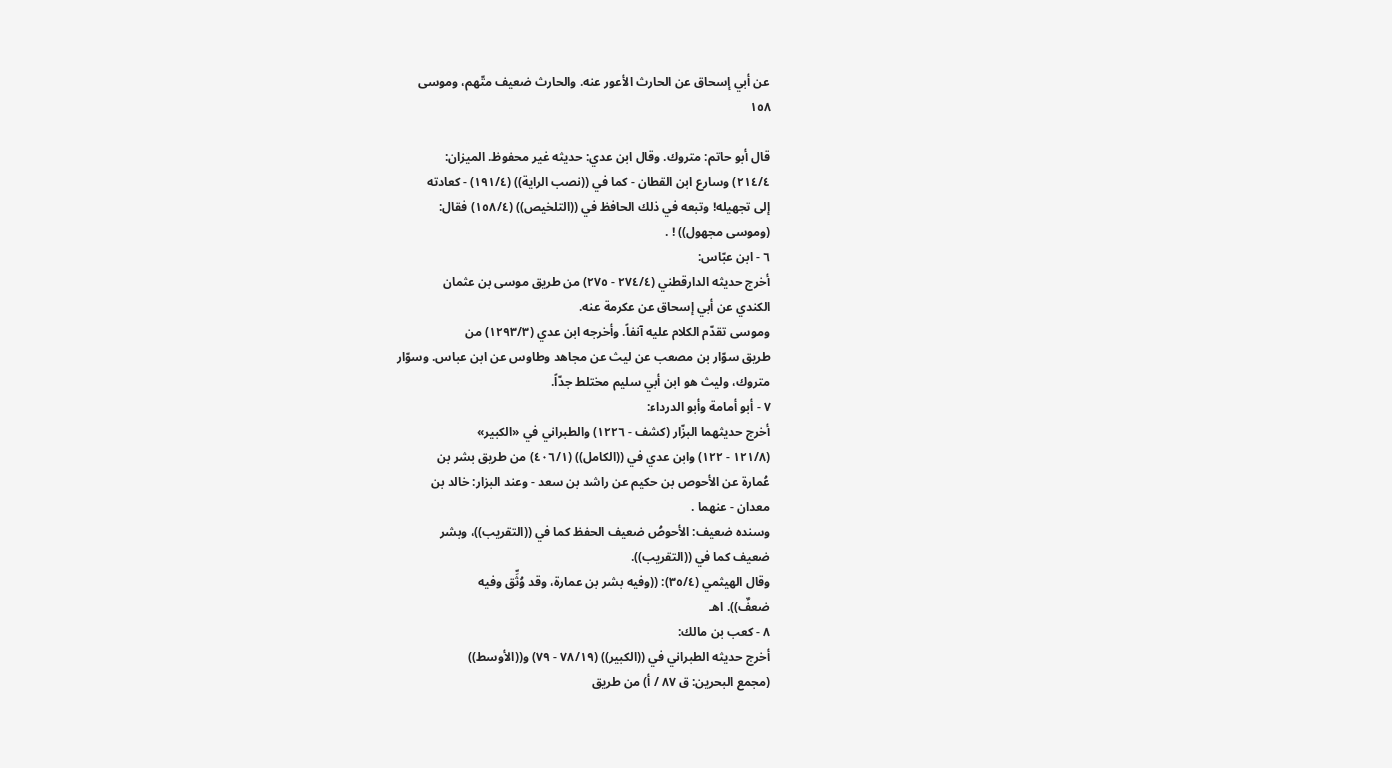عن أبي إسحاق عن الحارث الأعور عنه. والحارث ضعيف متّهم، وموسى
١٥٨

قال أبو حاتم: متروك. وقال ابن عدي: حديثه غير محفوظ. الميزان:
٢١٤/٤) وسارع ابن القطان - كما في ((نصب الراية)) (١٩١/٤) - كعادته
إلى تجهيله! وتبعه في ذلك الحافظ في ((التلخيص)) (١٥٨/٤) فقال:
(وموسی مجهول)) ! .
٦ - ابن عبّاس:
أخرج حديثه الدارقطني (٢٧٤/٤ - ٢٧٥) من طريق موسى بن عثمان
الكندي عن أبي إسحاق عن عكرمة عنه.
وموسى تقدّم الكلام عليه آنفاً. وأخرجه ابن عدي (١٢٩٣/٣) من
طريق سوّار بن مصعب عن ليث عن مجاهد وطاوس عن ابن عباس. وسوّار
متروك، وليث هو ابن أبي سليم مختلط جدّاً.
٧ - أبو أمامة وأبو الدرداء:
أخرج حديثهما البزّار (كشف - ١٢٢٦) والطبراني في «الكبير»
(١٢١/٨ - ١٢٢) وابن عدي في ((الكامل)) (٤٠٦/١) من طريق بشر بن
عُمارة عن الأحوص بن حكيم عن راشد بن سعد - وعند البزار: خالد بن
معدان - عنهما .
وسنده ضعيف: الأحوصُ ضعيف الحفظ كما في ((التقريب))، وبشر
ضعيف كما في ((التقريب)).
وقال الهيثمي (٣٥/٤): ((وفيه بشر بن عمارة، وقد وُثِّق وفيه
ضعفٌ)). اهـ
٨ - كعب بن مالك:
أخرج حديثه الطبراني في ((الكبير)) (٧٨/١٩ - ٧٩) و((الأوسط))
(مجمع البحرين: ق ٨٧ / أ) من طريق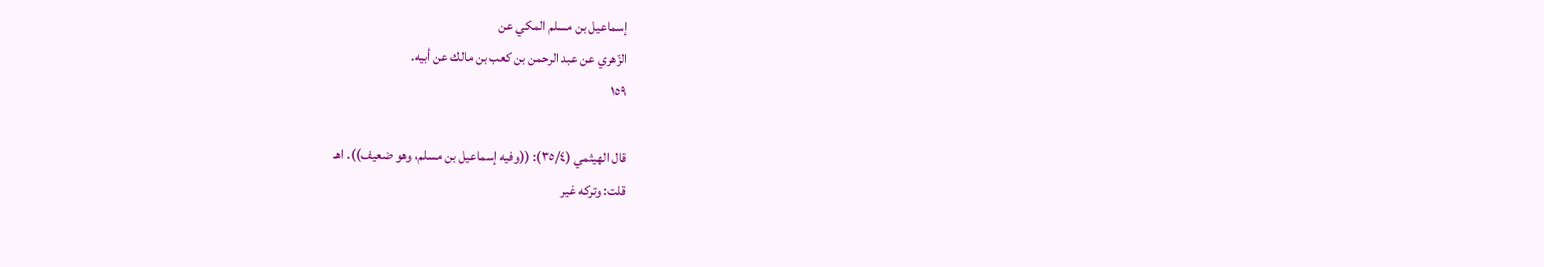إسماعيل بن مسلم المكي عن
الزّهري عن عبد الرحمن بن كعب بن مالك عن أبيه.
١٥٩

قال الهيثمي (٣٥/٤): ((وفيه إسماعيل بن مسلم، وهو ضعيف)). اهـ
قلت: وتركه غیر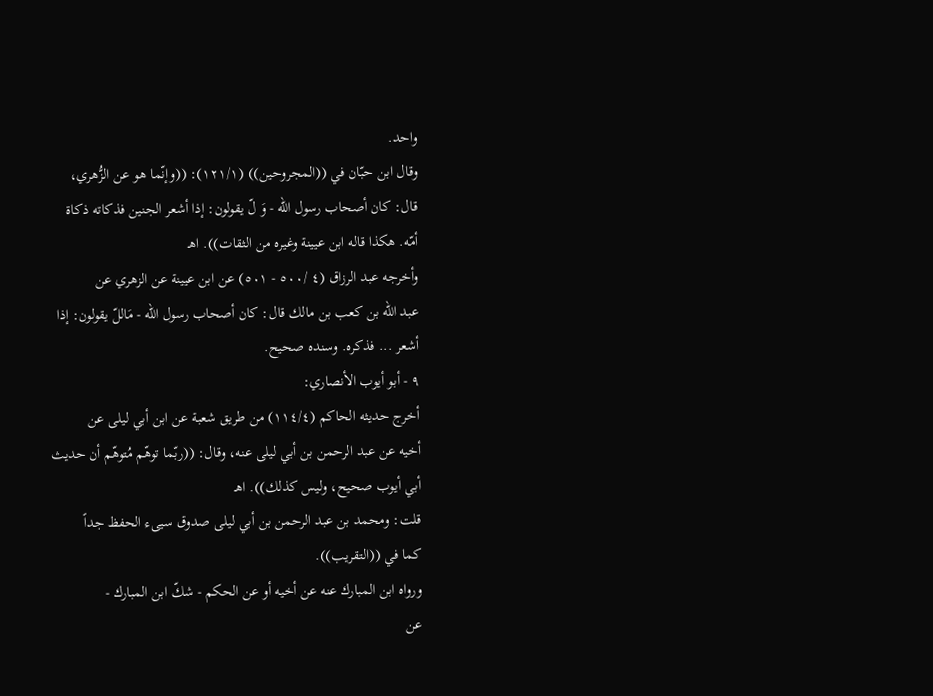واحد.
وقال ابن حبّان في ((المجروحين)) (١٢١/١): ((وإنّما هو عن الزُّهري،
قال: كان أصحاب رسول الله - وَ لّ يقولون: إذا أشعر الجنين فذكاته ذكاة
أمّه. هكذا قاله ابن عيينة وغيره من الثقات)). اهـ
وأخرجه عبد الرزاق (٤ /٥٠٠ - ٥٠١) عن ابن عيينة عن الزهري عن
عبد الله بن كعب بن مالك قال: كان أصحاب رسول الله - مَاللّ يقولون: إذا
أشعر ... فذكره. وسنده صحيح.
٩ - أبو أيوب الأنصاري:
أخرج حديثه الحاكم (١١٤/٤) من طريق شعبة عن ابن أبي ليلى عن
أخيه عن عبد الرحمن بن أبي ليلى عنه، وقال: ((ربّما توهّم مُتوهّم أن حديث
أبي أيوب صحيح، وليس كذلك)). اهـ
قلت: ومحمد بن عبد الرحمن بن أبي ليلى صدوق سيىء الحفظ جداً
كما في ((التقريب)).
ورواه ابن المبارك عنه عن أخيه أو عن الحكم - شكّ ابن المبارك -
عن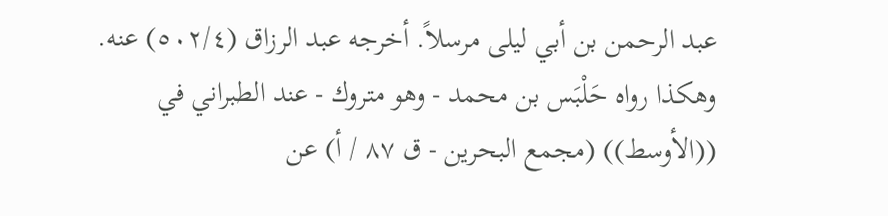عبد الرحمن بن أبي ليلى مرسلاً. أخرجه عبد الرزاق (٥٠٢/٤) عنه.
وهكذا رواه حَلْبَس بن محمد - وهو متروك - عند الطبراني في
((الأوسط)) (مجمع البحرين - ق ٨٧ / أ) عن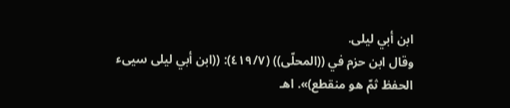ابن أبي ليلى.
وقال ابن حزم في ((المحلّى)) (٤١٩/٧): ((ابن أبي ليلى سيىء
الحفظ ثمّ هو منقطع)». اهـ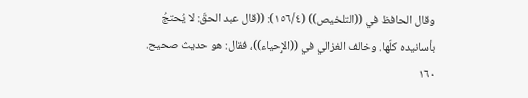وقال الحافظ في ((التلخيص)) (١٥٦/٤): ((قال عبد الحقّ: لا يُحتجُ
بأسانيده كلّها. وخالف الغزالي في ((الإِحياء))، فقال: هو حديث صحيح.
١٦٠